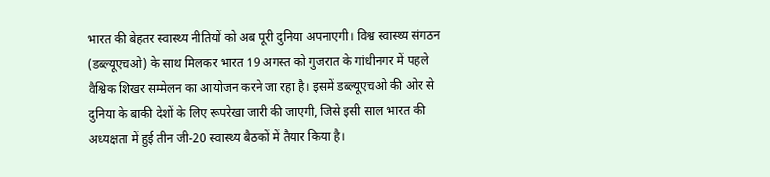भारत की बेहतर स्वास्थ्य नीतियों को अब पूरी दुनिया अपनाएगी। विश्व स्वास्थ्य संगठन (डब्ल्यूएचओ) के साथ मिलकर भारत 19 अगस्त को गुजरात के गांधीनगर में पहले वैश्विक शिखर सम्मेलन का आयोजन करने जा रहा है। इसमें डब्ल्यूएचओ की ओर से दुनिया के बाकी देशों के लिए रूपरेखा जारी की जाएगी, जिसे इसी साल भारत की अध्यक्षता में हुई तीन जी-20 स्वास्थ्य बैठकों में तैयार किया है।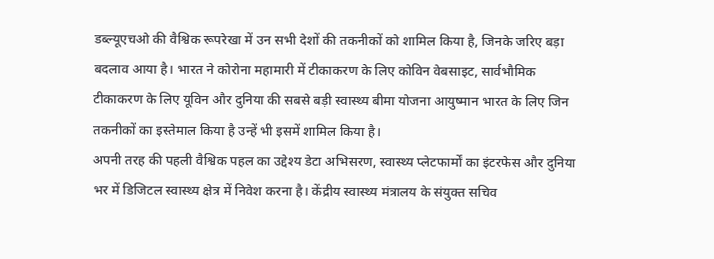डब्ल्यूएचओ की वैश्विक रूपरेखा में उन सभी देशों की तकनीकों को शामिल किया है, जिनके जरिए बड़ा बदलाव आया है। भारत ने कोरोना महामारी में टीकाकरण के लिए कोविन वेबसाइट, सार्वभौमिक टीकाकरण के लिए यूविन और दुनिया की सबसे बड़ी स्वास्थ्य बीमा योजना आयुष्मान भारत के लिए जिन तकनीकों का इस्तेमाल किया है उन्हें भी इसमें शामिल किया है।
अपनी तरह की पहली वैश्विक पहल का उद्देश्य डेटा अभिसरण, स्वास्थ्य प्लेटफार्मों का इंटरफेस और दुनिया भर में डिजिटल स्वास्थ्य क्षेत्र में निवेश करना है। केंद्रीय स्वास्थ्य मंत्रालय के संयुक्त सचिव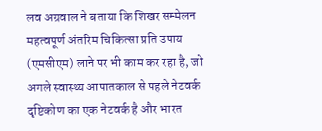लव अग्रवाल ने बताया कि शिखर सम्मेलन महत्वपूर्ण अंतरिम चिकित्सा प्रति उपाय (एमसीएम) लाने पर भी काम कर रहा है, जो अगले स्वास्थ्य आपातकाल से पहले नेटवर्क दृष्टिकोण का एक नेटवर्क है और भारत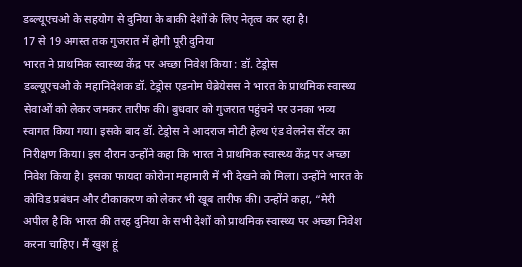डब्ल्यूएचओ के सहयोग से दुनिया के बाकी देशों के लिए नेतृत्व कर रहा है।
17 से 19 अगस्त तक गुजरात में होगी पूरी दुनिया
भारत ने प्राथमिक स्वास्थ्य केंद्र पर अच्छा निवेश किया : डॉ. टेड्रोस
डब्ल्यूएचओ के महानिदेशक डॉ. टेड्रोस एडनोम घेब्रेयेसस ने भारत के प्राथमिक स्वास्थ्य सेवाओं को लेकर जमकर तारीफ की। बुधवार को गुजरात पहुंचने पर उनका भव्य स्वागत किया गया। इसके बाद डॉ. टेड्रोस ने आदराज मोटी हेल्थ एंड वेलनेस सेंटर का निरीक्षण किया। इस दौरान उन्होंने कहा कि भारत ने प्राथमिक स्वास्थ्य केंद्र पर अच्छा निवेश किया है। इसका फायदा कोरोना महामारी में भी देखने को मिला। उन्होंने भारत के कोविड प्रबंधन और टीकाकरण को लेकर भी खूब तारीफ की। उन्होंने कहा, “मेरी अपील है कि भारत की तरह दुनिया के सभी देशों को प्राथमिक स्वास्थ्य पर अच्छा निवेश करना चाहिए। मैं खुश हूं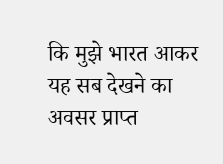कि मुझे भारत आकर यह सब देखने का अवसर प्राप्त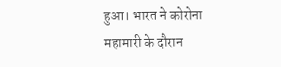हुआ। भारत ने कोरोना महामारी के दौरान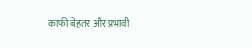काफी बेहतर और प्रभावी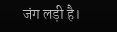जंग लड़ी है।